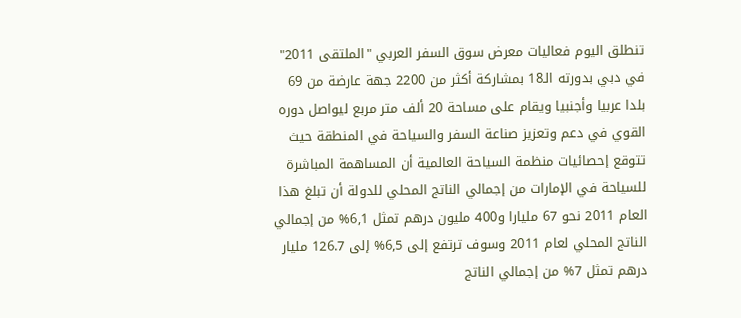تنطلق اليوم فعاليات معرض سوق السفر العربي "الملتقى 2011" في دبي بدورته الـ18 بمشاركة أكثر من 2200 جهة عارضة من 69 بلدا عربيا وأجنبيا ويقام على مساحة 20 ألف متر مربع ليواصل دوره القوي في دعم وتعزيز صناعة السفر والسياحة في المنطقة حيث تتوقع إحصائيات منظمة السياحة العالمية أن المساهمة المباشرة للسياحة في الإمارات من إجمالي الناتج المحلي للدولة أن تبلغ هذا العام 2011 نحو 67 مليارا و400 مليون درهم تمثل 6,1% من إجمالي الناتج المحلي لعام 2011 وسوف ترتفع إلى 6,5% إلى 126.7 مليار درهم تمثل 7% من إجمالي الناتج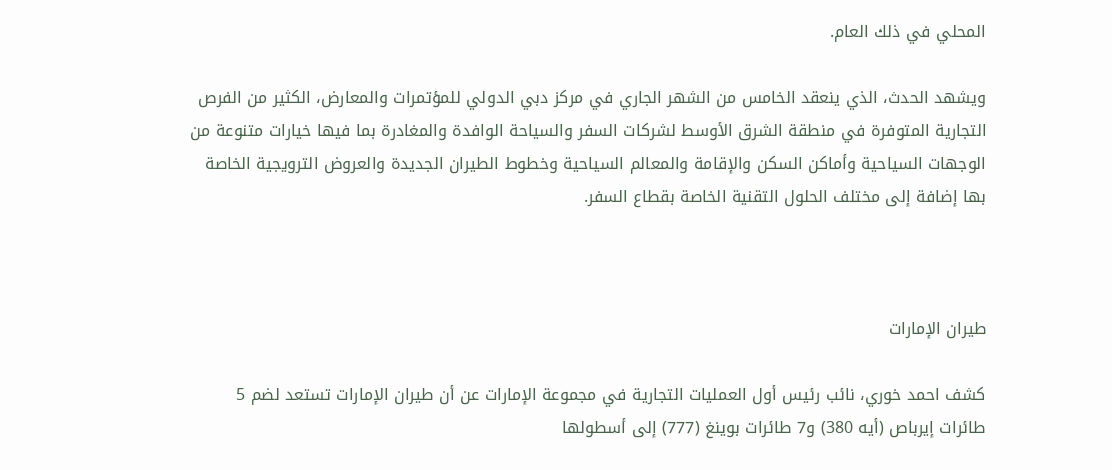المحلي في ذلك العام.

ويشهد الحدث، الذي ينعقد الخامس من الشهر الجاري في مركز دبي الدولي للمؤتمرات والمعارض، الكثير من الفرص التجارية المتوفرة في منطقة الشرق الأوسط لشركات السفر والسياحة الوافدة والمغادرة بما فيها خيارات متنوعة من الوجهات السياحية وأماكن السكن والإقامة والمعالم السياحية وخطوط الطيران الجديدة والعروض الترويجية الخاصة بها إضافة إلى مختلف الحلول التقنية الخاصة بقطاع السفر.



طيران الإمارات

كشف احمد خوري، نائب رئيس أول العمليات التجارية في مجموعة الإمارات عن أن طيران الإمارات تستعد لضم 5 طائرات إيرباص (أيه 380) و7 طائرات بوينغ (777) إلى أسطولها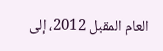العام المقبل 2012، إلى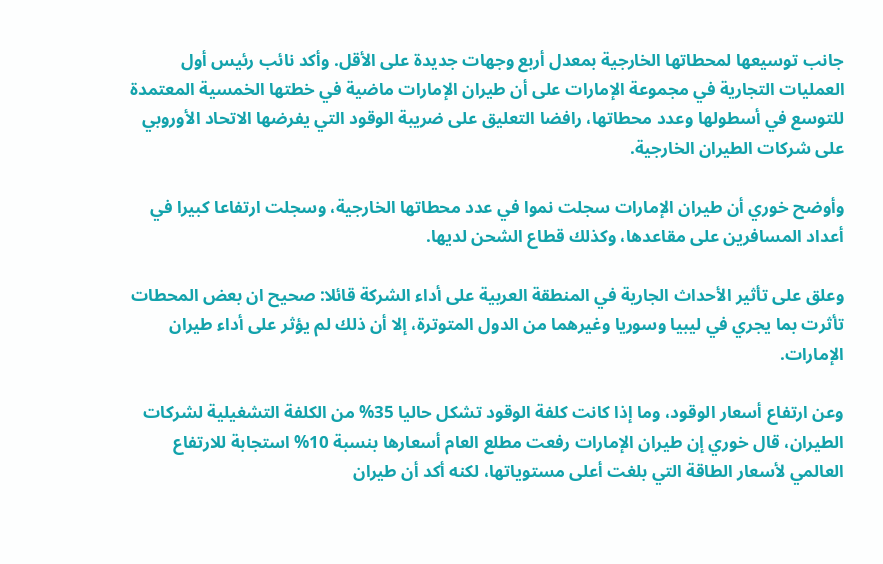جانب توسيعها لمحطاتها الخارجية بمعدل أربع وجهات جديدة على الأقل. وأكد نائب رئيس أول العمليات التجارية في مجموعة الإمارات على أن طيران الإمارات ماضية في خطتها الخمسية المعتمدة للتوسع في أسطولها وعدد محطاتها، رافضا التعليق على ضريبة الوقود التي يفرضها الاتحاد الأوروبي على شركات الطيران الخارجية.

وأوضح خوري أن طيران الإمارات سجلت نموا في عدد محطاتها الخارجية، وسجلت ارتفاعا كبيرا في أعداد المسافرين على مقاعدها، وكذلك قطاع الشحن لديها.

وعلق على تأثير الأحداث الجارية في المنطقة العربية على أداء الشركة قائلا: صحيح ان بعض المحطات تأثرت بما يجري في ليبيا وسوريا وغيرهما من الدول المتوترة، إلا أن ذلك لم يؤثر على أداء طيران الإمارات.

وعن ارتفاع أسعار الوقود، وما إذا كانت كلفة الوقود تشكل حاليا 35% من الكلفة التشغيلية لشركات الطيران، قال خوري إن طيران الإمارات رفعت مطلع العام أسعارها بنسبة 10% استجابة للارتفاع العالمي لأسعار الطاقة التي بلغت أعلى مستوياتها، لكنه أكد أن طيران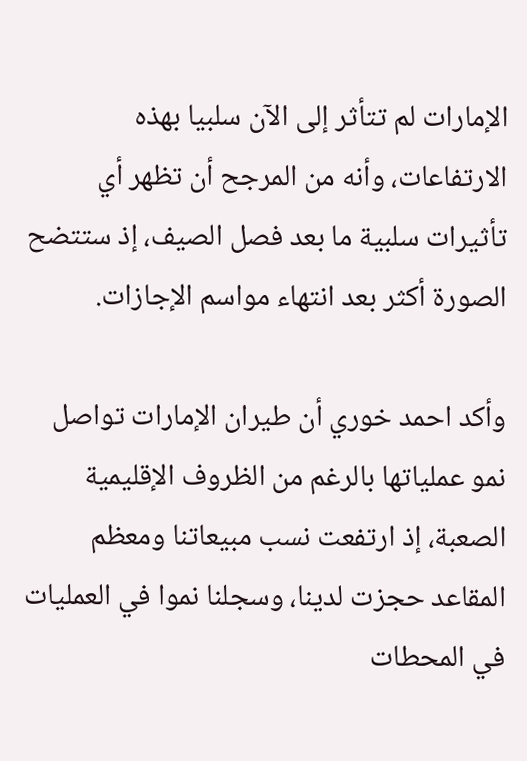الإمارات لم تتأثر إلى الآن سلبيا بهذه الارتفاعات، وأنه من المرجح أن تظهر أي تأثيرات سلبية ما بعد فصل الصيف، إذ ستتضح الصورة أكثر بعد انتهاء مواسم الإجازات.

وأكد احمد خوري أن طيران الإمارات تواصل نمو عملياتها بالرغم من الظروف الإقليمية الصعبة، إذ ارتفعت نسب مبيعاتنا ومعظم المقاعد حجزت لدينا، وسجلنا نموا في العمليات في المحطات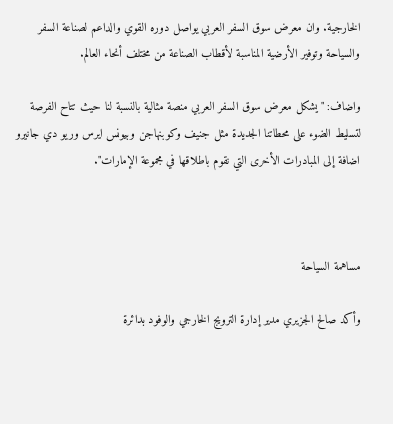الخارجية. وان معرض سوق السفر العربي يواصل دوره القوي والداعم لصناعة السفر والسياحة وتوفير الأرضية المناسبة لأقطاب الصناعة من مختلف أنحاء العالم.

واضاف: "يشكل معرض سوق السفر العربي منصة مثالية بالنسبة لنا حيث تتاح الفرصة لتسليط الضوء على محطاتنا الجديدة مثل جنيف وكوبنهاجن وبيونس ايرس وريو دي جانيرو اضافة إلى المبادرات الأخرى التي نقوم باطلاقها في مجموعة الإمارات".



مساهمة السياحة

وأكد صالح الجزيري مدير إدارة الترويج الخارجي والوفود بدائرة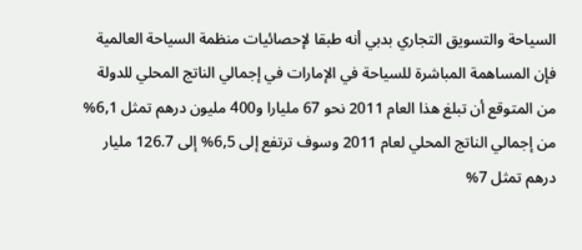السياحة والتسويق التجاري بدبي أنه طبقا لإحصائيات منظمة السياحة العالمية فإن المساهمة المباشرة للسياحة في الإمارات في إجمالي الناتج المحلي للدولة من المتوقع أن تبلغ هذا العام 2011 نحو 67 مليارا و400 مليون درهم تمثل 6,1% من إجمالي الناتج المحلي لعام 2011 وسوف ترتفع إلى 6,5% إلى 126.7 مليار درهم تمثل 7%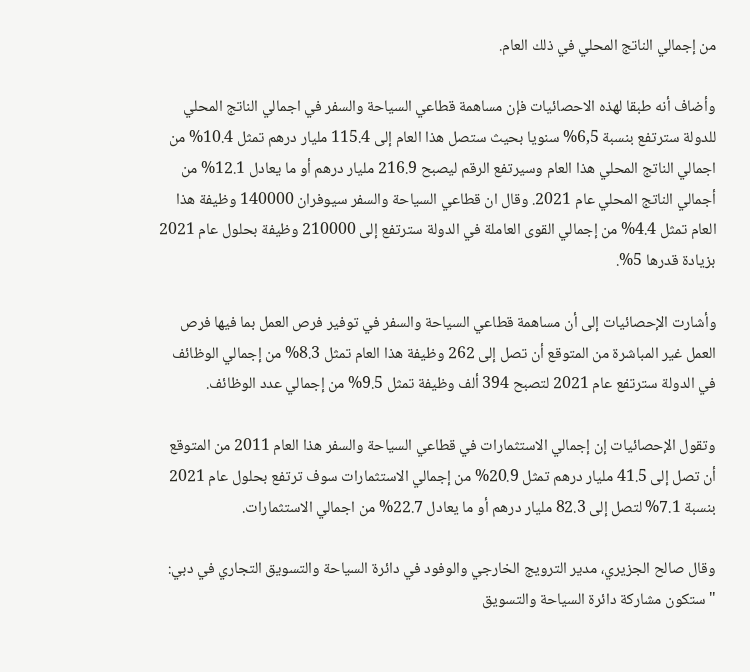من إجمالي الناتج المحلي في ذلك العام.

وأضاف أنه طبقا لهذه الاحصائيات فإن مساهمة قطاعي السياحة والسفر في اجمالي الناتج المحلي للدولة سترتفع بنسبة 6,5% سنويا بحيث ستصل هذا العام إلى 115.4 مليار درهم تمثل 10.4% من اجمالي الناتج المحلي هذا العام وسيرتفع الرقم ليصبح 216.9 مليار درهم أو ما يعادل 12.1% من أجمالي الناتج المحلي عام 2021. وقال ان قطاعي السياحة والسفر سيوفران 140000 وظيفة هذا العام تمثل 4.4% من إجمالي القوى العاملة في الدولة سترتفع إلى 210000 وظيفة بحلول عام 2021 بزيادة قدرها 5%.

وأشارت الإحصائيات إلى أن مساهمة قطاعي السياحة والسفر في توفير فرص العمل بما فيها فرص العمل غير المباشرة من المتوقع أن تصل إلى 262 وظيفة هذا العام تمثل 8.3% من إجمالي الوظائف في الدولة سترتفع عام 2021 لتصبح 394 ألف وظيفة تمثل 9.5% من إجمالي عدد الوظائف.

وتقول الإحصائيات إن إجمالي الاستثمارات في قطاعي السياحة والسفر هذا العام 2011 من المتوقع أن تصل إلى 41.5 مليار درهم تمثل 20.9% من إجمالي الاستثمارات سوف ترتفع بحلول عام 2021 بنسبة 7.1% لتصل إلى 82.3 مليار درهم أو ما يعادل 22.7% من اجمالي الاستثمارات.

وقال صالح الجزيري، مدير الترويج الخارجي والوفود في دائرة السياحة والتسويق التجاري في دبي: "ستكون مشاركة دائرة السياحة والتسويق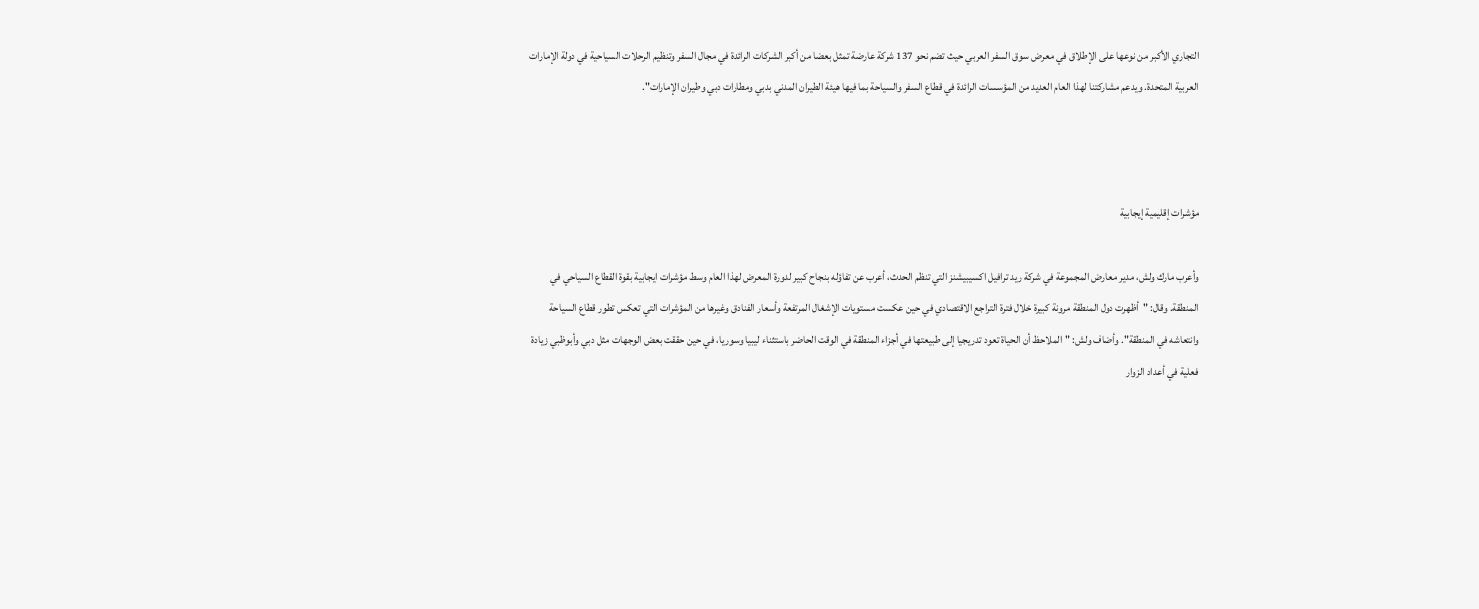التجاري الأكبر من نوعها على الإطلاق في معرض سوق السفر العربي حيث تضم نحو 137 شركة عارضة تمثل بعضا من أكبر الشركات الرائدة في مجال السفر وتنظيم الرحلات السياحية في دولة الإمارات العربية المتحدة. ويدعم مشاركتنا لهذا العام العديد من المؤسسات الرائدة في قطاع السفر والسياحة بما فيها هيئة الطيران المدني بدبي ومطارات دبي وطيران الإمارات".



مؤشرات إقليمية إيجابية

وأعرب مارك ولش، مدير معارض المجموعة في شركة ريد ترافيل اكسيبيشنز التي تنظم الحدث، أعرب عن تفاؤله بنجاح كبير لدورة المعرض لهذا العام وسط مؤشرات ايجابية بقوة القطاع السياحي في المنطقة. وقال: "أظهرت دول المنطقة مرونة كبيرة خلال فترة التراجع الاقتصادي في حين عكست مستويات الإشغال المرتفعة وأسعار الفنادق وغيرها من المؤشرات التي تعكس تطور قطاع السياحة وانتعاشه في المنطقة". وأضاف ولش: "الملاحظ أن الحياة تعود تدريجيا إلى طبيعتها في أجزاء المنطقة في الوقت الحاضر باستثناء ليبيا وسوريا، في حين حققت بعض الوجهات مثل دبي وأبوظبي زيادة فعلية في أعداد الزوار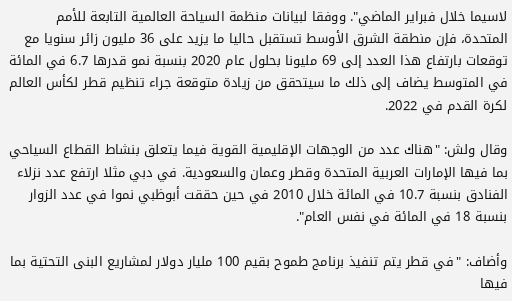لاسيما خلال فبراير الماضي". ووفقا لبيانات منظمة السياحة العالمية التابعة للأمم المتحدة، فإن منطقة الشرق الأوسط تستقبل حاليا ما يزيد على 36 مليون زائر سنويا مع توقعات بارتفاع هذا العدد إلى 69 مليونا بحلول عام 2020 بنسبة نمو قدرها 6.7 في المائة في المتوسط يضاف إلى ذلك ما سيتحقق من زيادة متوقعة جراء تنظيم قطر لكأس العالم لكرة القدم في 2022.

وقال ولش: "هناك عدد من الوجهات الإقليمية القوية فيما يتعلق بنشاط القطاع السياحي بما فيها الإمارات العربية المتحدة وقطر وعمان والسعودية. في دبي مثلا ارتفع عدد نزلاء الفنادق بنسبة 10.7 في المائة خلال 2010 في حين حققت أبوظبي نموا في عدد الزوار بنسبة 18 في المائة في نفس العام".

وأضاف: "في قطر يتم تنفيذ برنامج طموح بقيم 100 مليار دولار لمشاريع البنى التحتية بما فيها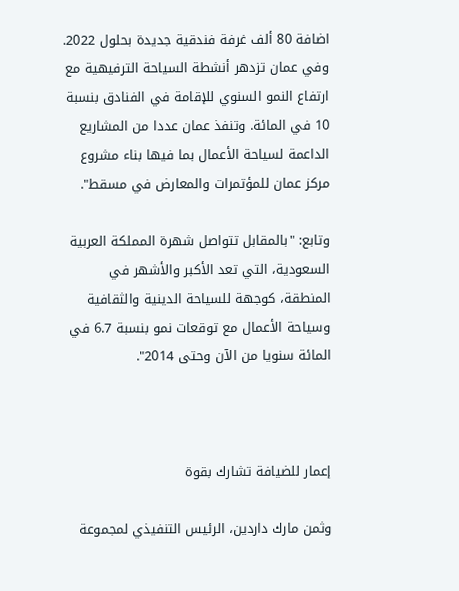اضافة 80 ألف غرفة فندقية جديدة بحلول 2022. وفي عمان تزدهر أنشطة السياحة الترفيهية مع ارتفاع النمو السنوي للإقامة في الفنادق بنسبة 10 في المائة. وتنفذ عمان عددا من المشاريع الداعمة لسياحة الأعمال بما فيها بناء مشروع مركز عمان للمؤتمرات والمعارض في مسقط".

وتابع: "بالمقابل تتواصل شهرة المملكة العربية السعودية، التي تعد الأكبر والأشهر في المنطقة، كوجهة للسياحة الدينية والثقافية وسياحة الأعمال مع توقعات نمو بنسبة 6.7 في المائة سنويا من الآن وحتى 2014".



إعمار للضيافة تشارك بقوة

وثمن مارك داردين، الرئيس التنفيذي لمجموعة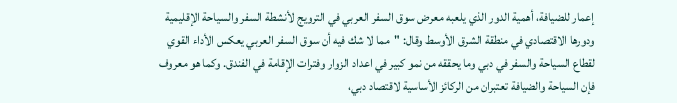إعمار للضيافة، أهمية الدور الذي يلعبه معرض سوق السفر العربي في الترويج لأنشطة السفر والسياحة الإقليمية ودورها الاقتصادي في منطقة الشرق الأوسط وقال: "مما لا شك فيه أن سوق السفر العربي يعكس الأداء القوي لقطاع السياحة والسفر في دبي وما يحققه من نمو كبير في اعداد الزوار وفترات الإقامة في الفندق. وكما هو معروف فإن السياحة والضيافة تعتبران من الركائز الأساسية لاقتصاد دبي،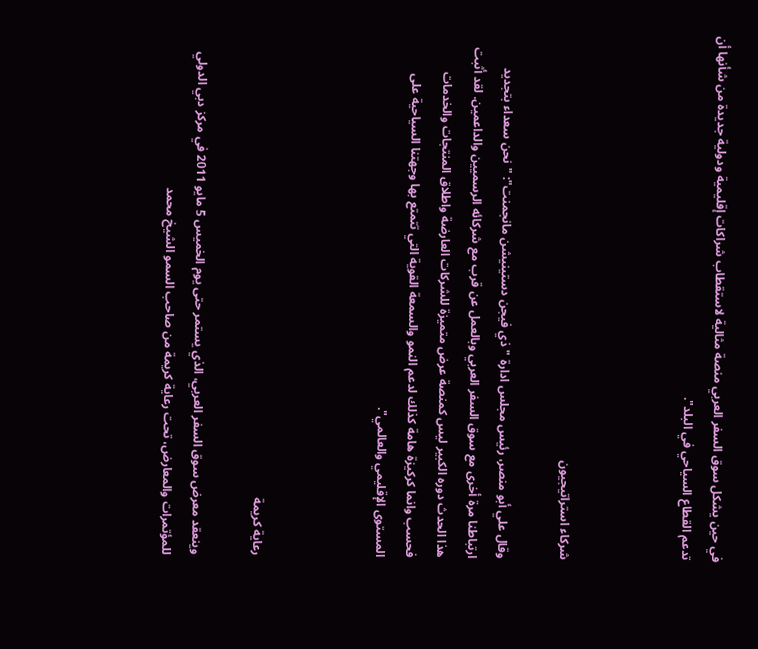في حين يشكل سوق السفر العربي منصة مثالية لاستقطاب شراكات إقليمية ودولية جديدة من شأنها أن تدعم القطاع السياحي في البلد".



شركاء استراتيجيون

وقال علي أبو منصر، رئيس مجلس ادارة "ذي فيجن دستينيشن مانجمنت": "نحن سعداء بتجديد ارتباطنا مرة أخرى مع سوق السفر العربي وبالعمل عن قرب مع شركائه الرسميين والداعمين. لقد أثبت هذا الحدث دوره الكبير ليس كمنصة عرض متميزة للشركات العارضة واطلاق المنتجات والخدمات فحسب وانما كركيزة هامة كذلك لدعم النمو والسمعة القوية التي تتمتع بها وجهتنا السياحية على المستوى الإقليمي والعالمي".



رعاية كريمة

وينعقد معرض سوق السفر العربي، الذي يستمر حتى يوم الخميس 5 مايو 2011 في مركز دبي الدولي للمؤتمرات والمعارض، تحت رعاية كريمة من صاحب السمو الشيخ محمد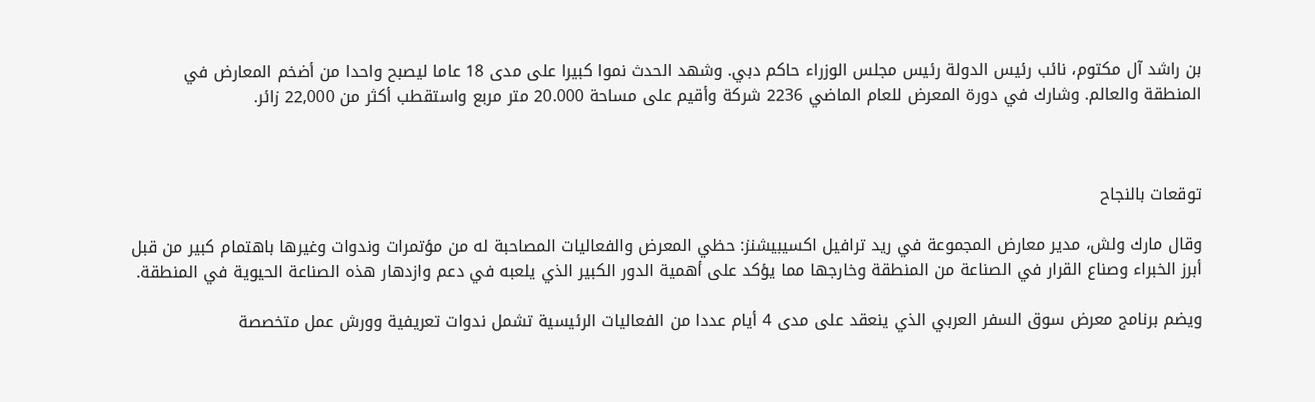بن راشد آل مكتوم، نائب رئيس الدولة رئيس مجلس الوزراء حاكم دبي. وشهد الحدث نموا كبيرا على مدى 18 عاما ليصبح واحدا من أضخم المعارض في المنطقة والعالم. وشارك في دورة المعرض للعام الماضي 2236 شركة وأقيم على مساحة 20.000 متر مربع واستقطب أكثر من 22,000 زائر.



توقعات بالنجاح

وقال مارك ولش، مدير معارض المجموعة في ريد ترافيل اكسيبيشنز: حظي المعرض والفعاليات المصاحبة له من مؤتمرات وندوات وغيرها باهتمام كبير من قبل أبرز الخبراء وصناع القرار في الصناعة من المنطقة وخارجها مما يؤكد على أهمية الدور الكبير الذي يلعبه في دعم وازدهار هذه الصناعة الحيوية في المنطقة.

ويضم برنامج معرض سوق السفر العربي الذي ينعقد على مدى 4 أيام عددا من الفعاليات الرئيسية تشمل ندوات تعريفية وورش عمل متخصصة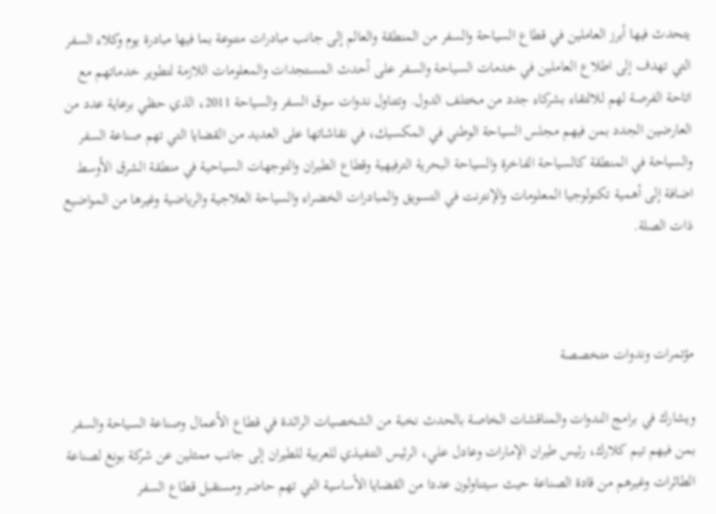يتحدث فيها أبرز العاملين في قطاع السياحة والسفر من المنطقة والعالم إلى جانب مبادرات متنوعة بما فيها مبادرة يوم وكلاء السفر التي تهدف إلى اطلاع العاملين في خدمات السياحة والسفر على أحدث المستجدات والمعلومات اللازمة لتطوير خدماتهم مع اتاحة الفرصة لهم للالتقاء بشركاء جدد من مختلف الدول. وتتناول ندوات سوق السفر والسياحة 2011، الذي حظي برعاية عدد من العارضين الجدد بمن فيهم مجلس السياحة الوطني في المكسيك، في نقاشاتها على العديد من القضايا التي تهم صناعة السفر والسياحة في المنطقة كالسياحة الفاخرة والسياحة البحرية الترفيهية وقطاع الطيران والتوجهات السياحية في منطقة الشرق الأوسط اضافة إلى أهمية تكنولوجيا المعلومات والإنترنت في التسويق والمبادرات الخضراء والسياحة العلاجية والرياضية وغيرها من المواضيع ذات الصلة.



مؤتمرات وندوات متخصصة

ويشارك في برامج الندوات والمناقشات الخاصة بالحدث نخبة من الشخصيات الرائدة في قطاع الأعمال وصناعة السياحة والسفر بمن فيهم تيم كلارك، رئيس طيران الإمارات وعادل علي، الرئيس التنفيذي للعربية للطيران إلى جانب ممثلين عن شركة بونغ لصناعة الطائرات وغيرهم من قادة الصناعة حيث سيتناولون عددا من القضايا الأساسية التي تهم حاضر ومستقبل قطاع السفر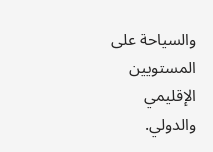والسياحة على المستويين الإقليمي والدولي.